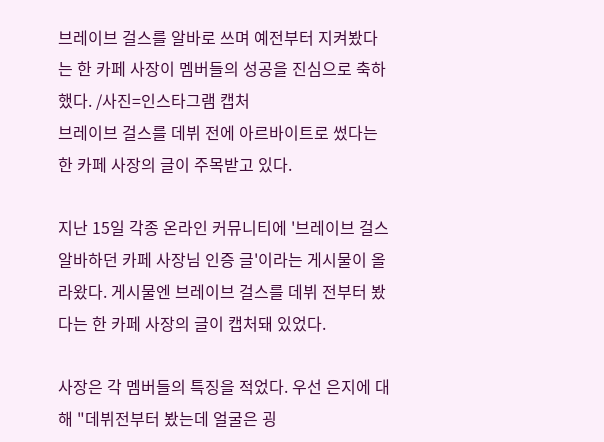브레이브 걸스를 알바로 쓰며 예전부터 지켜봤다는 한 카페 사장이 멤버들의 성공을 진심으로 축하했다. /사진=인스타그램 캡처
브레이브 걸스를 데뷔 전에 아르바이트로 썼다는 한 카페 사장의 글이 주목받고 있다.

지난 15일 각종 온라인 커뮤니티에 '브레이브 걸스 알바하던 카페 사장님 인증 글'이라는 게시물이 올라왔다. 게시물엔 브레이브 걸스를 데뷔 전부터 봤다는 한 카페 사장의 글이 캡처돼 있었다.

사장은 각 멤버들의 특징을 적었다. 우선 은지에 대해 "데뷔전부터 봤는데 얼굴은 굉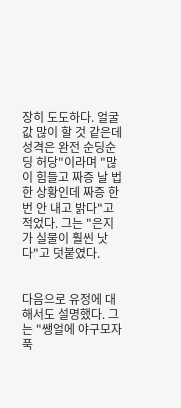장히 도도하다. 얼굴값 많이 할 것 같은데 성격은 완전 순딩순딩 허당"이라며 "많이 힘들고 짜증 날 법한 상황인데 짜증 한번 안 내고 밝다"고 적었다. 그는 "은지가 실물이 훨씬 낫다"고 덧붙였다.


다음으로 유정에 대해서도 설명했다. 그는 "쌩얼에 야구모자 푹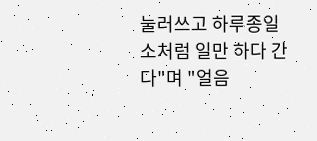눌러쓰고 하루종일 소처럼 일만 하다 간다"며 "얼음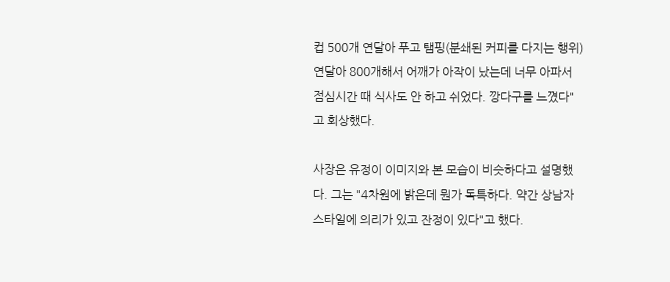컵 500개 연달아 푸고 탬핑(분쇄된 커피를 다지는 행위) 연달아 800개해서 어깨가 아작이 났는데 너무 아파서 점심시간 때 식사도 안 하고 쉬었다. 깡다구를 느꼈다"고 회상했다.

사장은 유정이 이미지와 본 모습이 비슷하다고 설명했다. 그는 "4차원에 밝은데 뭔가 독특하다. 약간 상남자 스타일에 의리가 있고 잔정이 있다"고 했다.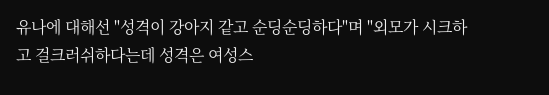유나에 대해선 "성격이 강아지 같고 순딩순딩하다"며 "외모가 시크하고 걸크러쉬하다는데 성격은 여성스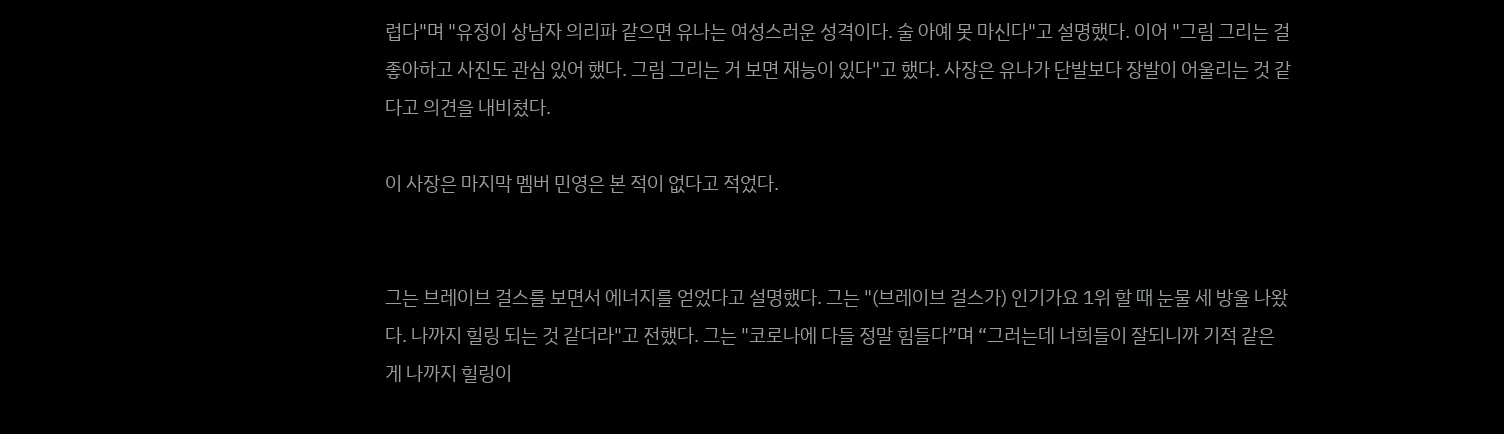럽다"며 "유정이 상남자 의리파 같으면 유나는 여성스러운 성격이다. 술 아예 못 마신다"고 설명했다. 이어 "그림 그리는 걸 좋아하고 사진도 관심 있어 했다. 그림 그리는 거 보면 재능이 있다"고 했다. 사장은 유나가 단발보다 장발이 어울리는 것 같다고 의견을 내비쳤다.

이 사장은 마지막 멤버 민영은 본 적이 없다고 적었다.


그는 브레이브 걸스를 보면서 에너지를 얻었다고 설명했다. 그는 "(브레이브 걸스가) 인기가요 1위 할 때 눈물 세 방울 나왔다. 나까지 힐링 되는 것 같더라"고 전했다. 그는 "코로나에 다들 정말 힘들다”며 “그러는데 너희들이 잘되니까 기적 같은 게 나까지 힐링이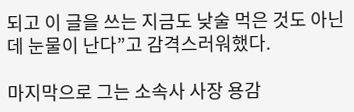되고 이 글을 쓰는 지금도 낮술 먹은 것도 아닌데 눈물이 난다”고 감격스러워했다.

마지막으로 그는 소속사 사장 용감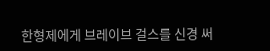한형제에게 브레이브 걸스를 신경 써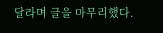달라며 글을 마무리했다.